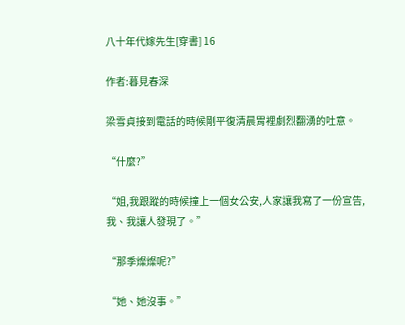八十年代嫁先生[穿書] 16

作者:暮見春深

梁雪貞接到電話的時候剛平復清晨胃裡劇烈翻湧的吐意。

“什麼?”

“姐,我跟蹤的時候撞上一個女公安,人家讓我寫了一份宣告,我、我讓人發現了。”

“那季燦燦呢?”

“她、她沒事。”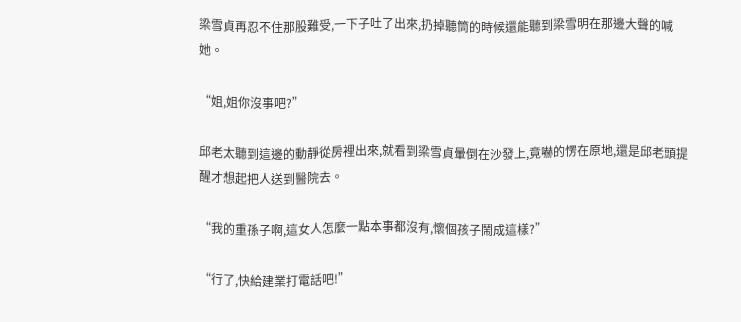梁雪貞再忍不住那股難受,一下子吐了出來,扔掉聽筒的時候還能聽到梁雪明在那邊大聲的喊她。

“姐,姐你沒事吧?”

邱老太聽到這邊的動靜從房裡出來,就看到梁雪貞暈倒在沙發上,竟嚇的愣在原地,還是邱老頭提醒才想起把人送到醫院去。

“我的重孫子啊,這女人怎麼一點本事都沒有,懷個孩子鬧成這樣?”

“行了,快給建業打電話吧!”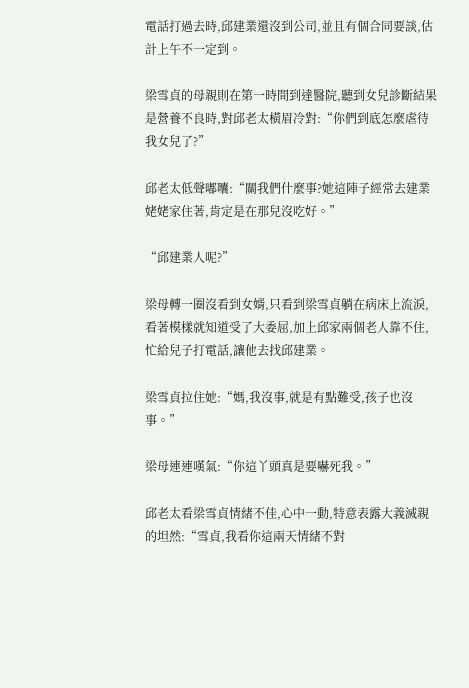電話打過去時,邱建業還沒到公司,並且有個合同要談,估計上午不一定到。

梁雪貞的母親則在第一時間到達醫院,聽到女兒診斷結果是營養不良時,對邱老太橫眉冷對:“你們到底怎麼虐待我女兒了?”

邱老太低聲嘟囔:“關我們什麼事?她這陣子經常去建業姥姥家住著,肯定是在那兒沒吃好。”

“邱建業人呢?”

梁母轉一圈沒看到女婿,只看到梁雪貞躺在病床上流淚,看著模樣就知道受了大委屈,加上邱家兩個老人靠不住,忙給兒子打電話,讓他去找邱建業。

梁雪貞拉住她:“媽,我沒事,就是有點難受,孩子也沒事。”

梁母連連嘆氣:“你這丫頭真是要嚇死我。”

邱老太看梁雪貞情緒不佳,心中一動,特意表露大義滅親的坦然:“雪貞,我看你這兩天情緒不對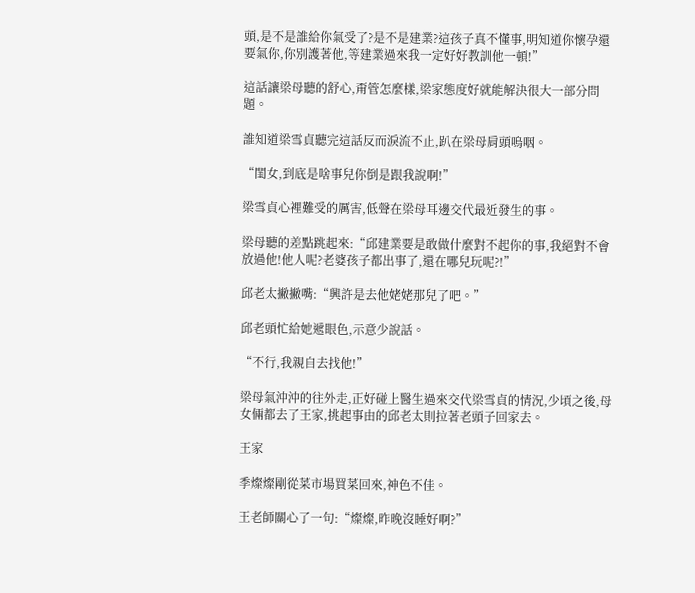頭,是不是誰給你氣受了?是不是建業?這孩子真不懂事,明知道你懷孕還要氣你,你別護著他,等建業過來我一定好好教訓他一頓!”

這話讓梁母聽的舒心,甭管怎麼樣,梁家態度好就能解決很大一部分問題。

誰知道梁雪貞聽完這話反而淚流不止,趴在梁母肩頭嗚咽。

“閨女,到底是啥事兒你倒是跟我說啊!”

梁雪貞心裡難受的厲害,低聲在梁母耳邊交代最近發生的事。

梁母聽的差點跳起來:“邱建業要是敢做什麼對不起你的事,我絕對不會放過他!他人呢?老婆孩子都出事了,還在哪兒玩呢?!”

邱老太撇撇嘴:“興許是去他姥姥那兒了吧。”

邱老頭忙給她遞眼色,示意少說話。

“不行,我親自去找他!”

梁母氣沖沖的往外走,正好碰上醫生過來交代梁雪貞的情況,少頃之後,母女倆都去了王家,挑起事由的邱老太則拉著老頭子回家去。

王家

季燦燦剛從菜市場買菜回來,神色不佳。

王老師關心了一句:“燦燦,昨晚沒睡好啊?”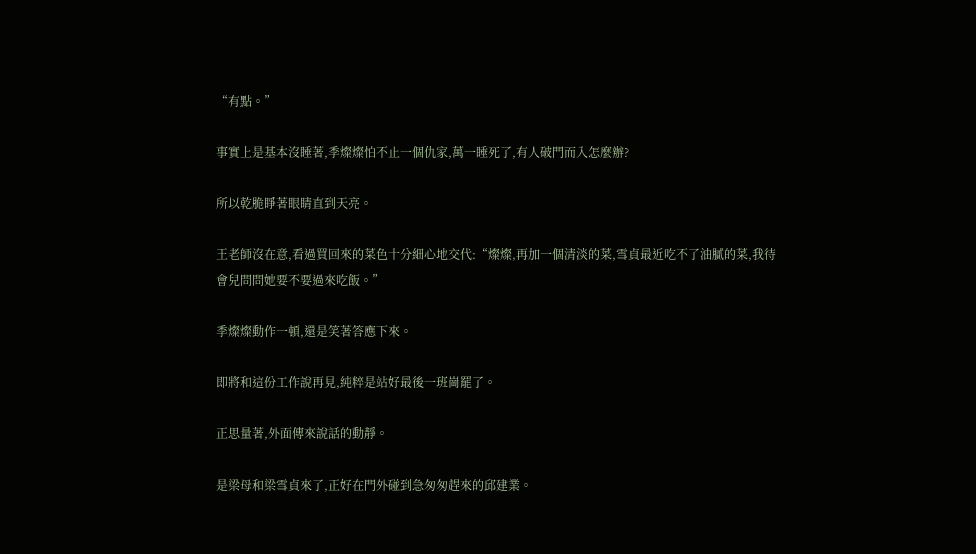“有點。”

事實上是基本沒睡著,季燦燦怕不止一個仇家,萬一睡死了,有人破門而入怎麼辦?

所以乾脆睜著眼睛直到天亮。

王老師沒在意,看過買回來的菜色十分細心地交代:“燦燦,再加一個清淡的菜,雪貞最近吃不了油膩的菜,我待會兒問問她要不要過來吃飯。”

季燦燦動作一頓,還是笑著答應下來。

即將和這份工作說再見,純粹是站好最後一班崗罷了。

正思量著,外面傳來說話的動靜。

是梁母和梁雪貞來了,正好在門外碰到急匆匆趕來的邱建業。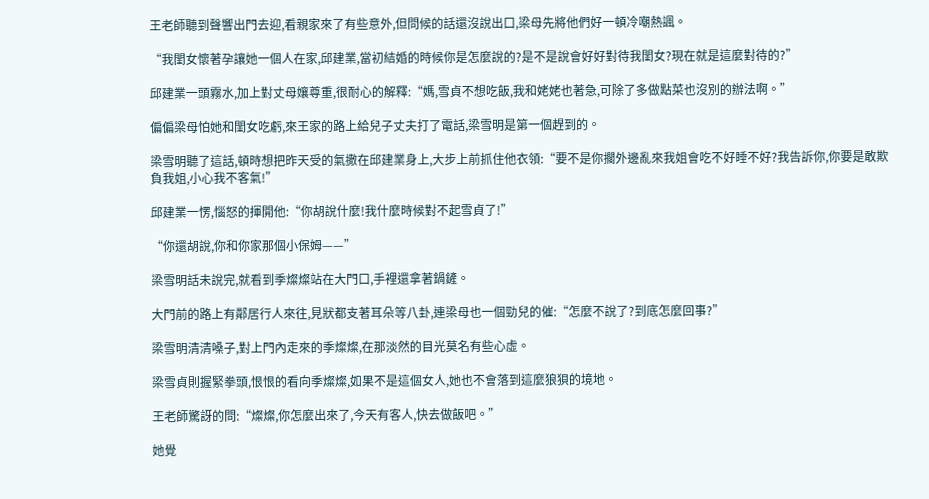王老師聽到聲響出門去迎,看親家來了有些意外,但問候的話還沒說出口,梁母先將他們好一頓冷嘲熱諷。

“我閨女懷著孕讓她一個人在家,邱建業,當初結婚的時候你是怎麼說的?是不是說會好好對待我閨女?現在就是這麼對待的?”

邱建業一頭霧水,加上對丈母孃尊重,很耐心的解釋:“媽,雪貞不想吃飯,我和姥姥也著急,可除了多做點菜也沒別的辦法啊。”

偏偏梁母怕她和閨女吃虧,來王家的路上給兒子丈夫打了電話,梁雪明是第一個趕到的。

梁雪明聽了這話,頓時想把昨天受的氣撒在邱建業身上,大步上前抓住他衣領:“要不是你擱外邊亂來我姐會吃不好睡不好?我告訴你,你要是敢欺負我姐,小心我不客氣!”

邱建業一愣,惱怒的揮開他:“你胡說什麼!我什麼時候對不起雪貞了!”

“你還胡說,你和你家那個小保姆——”

梁雪明話未說完,就看到季燦燦站在大門口,手裡還拿著鍋鏟。

大門前的路上有鄰居行人來往,見狀都支著耳朵等八卦,連梁母也一個勁兒的催:“怎麼不說了?到底怎麼回事?”

梁雪明清清嗓子,對上門內走來的季燦燦,在那淡然的目光莫名有些心虛。

梁雪貞則握緊拳頭,恨恨的看向季燦燦,如果不是這個女人,她也不會落到這麼狼狽的境地。

王老師驚訝的問:“燦燦,你怎麼出來了,今天有客人,快去做飯吧。”

她覺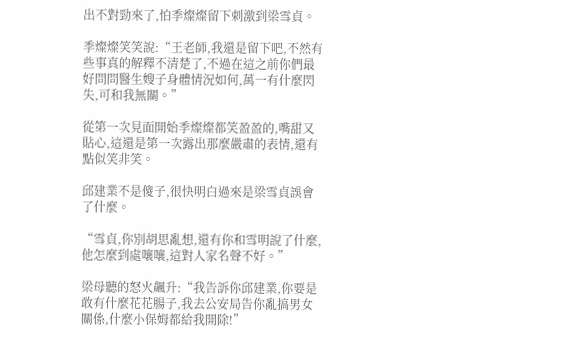出不對勁來了,怕季燦燦留下刺激到梁雪貞。

季燦燦笑笑說:“王老師,我還是留下吧,不然有些事真的解釋不清楚了,不過在這之前你們最好問問醫生嫂子身體情況如何,萬一有什麼閃失,可和我無關。”

從第一次見面開始季燦燦都笑盈盈的,嘴甜又貼心,這還是第一次露出那麼嚴肅的表情,還有點似笑非笑。

邱建業不是傻子,很快明白過來是梁雪貞誤會了什麼。

“雪貞,你別胡思亂想,還有你和雪明說了什麼,他怎麼到處嚷嚷,這對人家名聲不好。”

梁母聽的怒火飆升:“我告訴你邱建業,你要是敢有什麼花花腸子,我去公安局告你亂搞男女關係,什麼小保姆都給我開除!”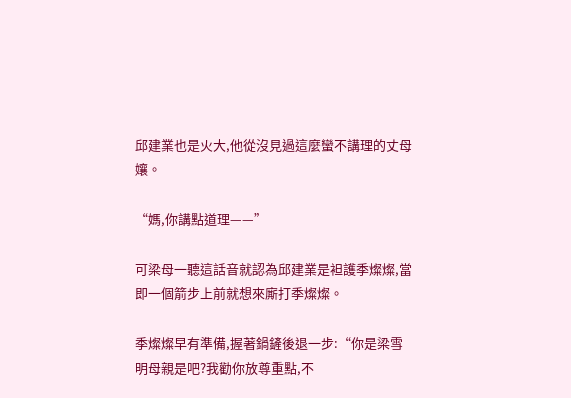邱建業也是火大,他從沒見過這麼蠻不講理的丈母孃。

“媽,你講點道理——”

可梁母一聽這話音就認為邱建業是袒護季燦燦,當即一個箭步上前就想來廝打季燦燦。

季燦燦早有準備,握著鍋鏟後退一步:“你是梁雪明母親是吧?我勸你放尊重點,不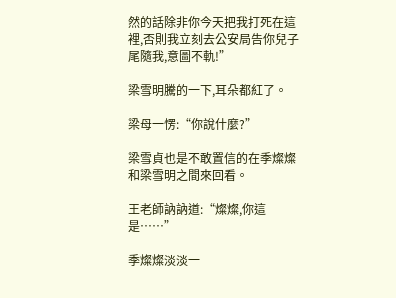然的話除非你今天把我打死在這裡,否則我立刻去公安局告你兒子尾隨我,意圖不軌!”

梁雪明騰的一下,耳朵都紅了。

梁母一愣:“你說什麼?”

梁雪貞也是不敢置信的在季燦燦和梁雪明之間來回看。

王老師訥訥道:“燦燦,你這是……”

季燦燦淡淡一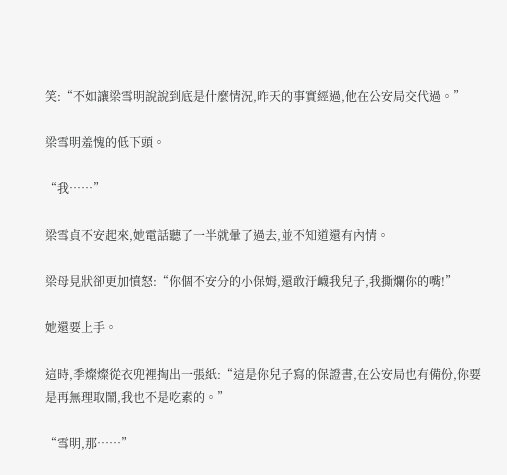笑:“不如讓梁雪明說說到底是什麼情況,昨天的事實經過,他在公安局交代過。”

梁雪明羞愧的低下頭。

“我……”

梁雪貞不安起來,她電話聽了一半就暈了過去,並不知道還有內情。

梁母見狀卻更加憤怒:“你個不安分的小保姆,還敢汙衊我兒子,我撕爛你的嘴!”

她還要上手。

這時,季燦燦從衣兜裡掏出一張紙:“這是你兒子寫的保證書,在公安局也有備份,你要是再無理取鬧,我也不是吃素的。”

“雪明,那……”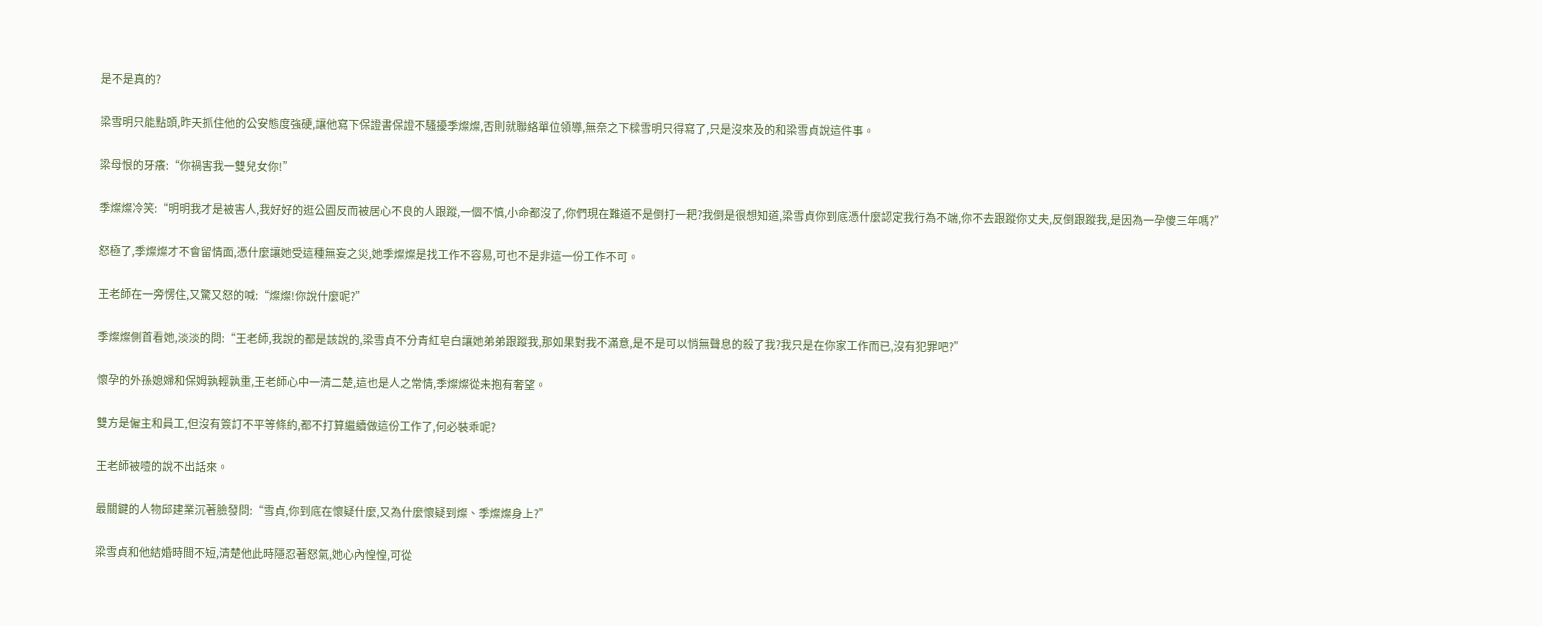是不是真的?

梁雪明只能點頭,昨天抓住他的公安態度強硬,讓他寫下保證書保證不騷擾季燦燦,否則就聯絡單位領導,無奈之下樑雪明只得寫了,只是沒來及的和梁雪貞說這件事。

梁母恨的牙癢:“你禍害我一雙兒女你!”

季燦燦冷笑:“明明我才是被害人,我好好的逛公園反而被居心不良的人跟蹤,一個不慎,小命都沒了,你們現在難道不是倒打一耙?我倒是很想知道,梁雪貞你到底憑什麼認定我行為不端,你不去跟蹤你丈夫,反倒跟蹤我,是因為一孕傻三年嗎?”

怒極了,季燦燦才不會留情面,憑什麼讓她受這種無妄之災,她季燦燦是找工作不容易,可也不是非這一份工作不可。

王老師在一旁愣住,又驚又怒的喊:“燦燦!你說什麼呢?”

季燦燦側首看她,淡淡的問:“王老師,我說的都是該說的,梁雪貞不分青紅皂白讓她弟弟跟蹤我,那如果對我不滿意,是不是可以悄無聲息的殺了我?我只是在你家工作而已,沒有犯罪吧?”

懷孕的外孫媳婦和保姆孰輕孰重,王老師心中一清二楚,這也是人之常情,季燦燦從未抱有奢望。

雙方是僱主和員工,但沒有簽訂不平等條約,都不打算繼續做這份工作了,何必裝乖呢?

王老師被噎的說不出話來。

最關鍵的人物邱建業沉著臉發問:“雪貞,你到底在懷疑什麼,又為什麼懷疑到燦、季燦燦身上?”

梁雪貞和他結婚時間不短,清楚他此時隱忍著怒氣,她心內惶惶,可從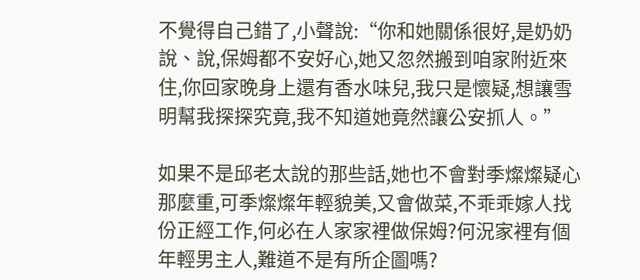不覺得自己錯了,小聲說:“你和她關係很好,是奶奶說、說,保姆都不安好心,她又忽然搬到咱家附近來住,你回家晚身上還有香水味兒,我只是懷疑,想讓雪明幫我探探究竟,我不知道她竟然讓公安抓人。”

如果不是邱老太說的那些話,她也不會對季燦燦疑心那麼重,可季燦燦年輕貌美,又會做菜,不乖乖嫁人找份正經工作,何必在人家家裡做保姆?何況家裡有個年輕男主人,難道不是有所企圖嗎?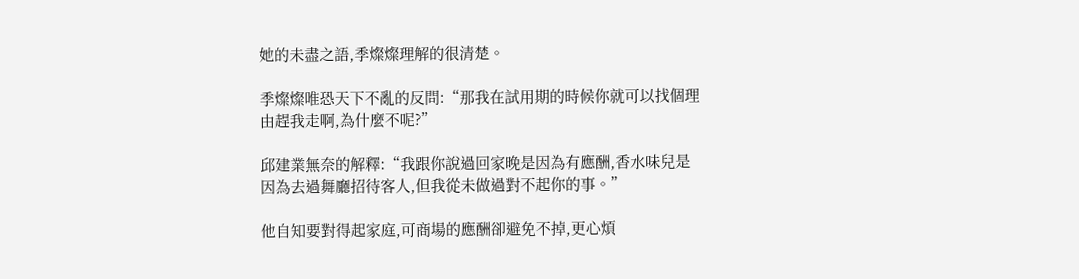她的未盡之語,季燦燦理解的很清楚。

季燦燦唯恐天下不亂的反問:“那我在試用期的時候你就可以找個理由趕我走啊,為什麼不呢?”

邱建業無奈的解釋:“我跟你說過回家晚是因為有應酬,香水味兒是因為去過舞廳招待客人,但我從未做過對不起你的事。”

他自知要對得起家庭,可商場的應酬卻避免不掉,更心煩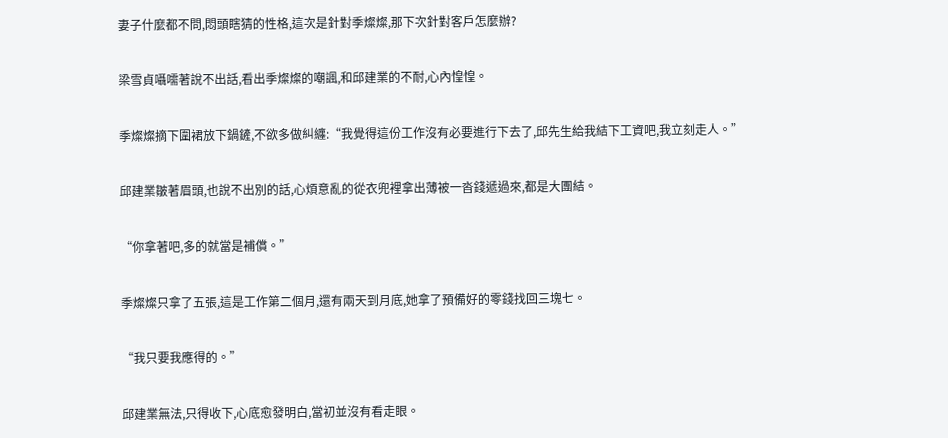妻子什麼都不問,悶頭瞎猜的性格,這次是針對季燦燦,那下次針對客戶怎麼辦?

梁雪貞囁嚅著說不出話,看出季燦燦的嘲諷,和邱建業的不耐,心內惶惶。

季燦燦摘下圍裙放下鍋鏟,不欲多做糾纏:“我覺得這份工作沒有必要進行下去了,邱先生給我結下工資吧,我立刻走人。”

邱建業皺著眉頭,也說不出別的話,心煩意亂的從衣兜裡拿出薄被一沓錢遞過來,都是大團結。

“你拿著吧,多的就當是補償。”

季燦燦只拿了五張,這是工作第二個月,還有兩天到月底,她拿了預備好的零錢找回三塊七。

“我只要我應得的。”

邱建業無法,只得收下,心底愈發明白,當初並沒有看走眼。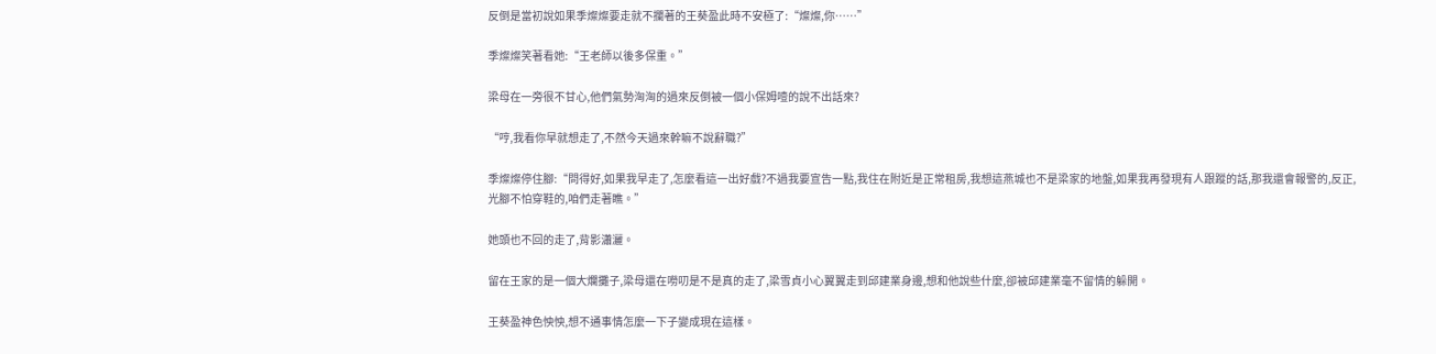反倒是當初說如果季燦燦要走就不攔著的王葵盈此時不安極了:“燦燦,你……”

季燦燦笑著看她:“王老師以後多保重。”

梁母在一旁很不甘心,他們氣勢洶洶的過來反倒被一個小保姆噎的說不出話來?

“哼,我看你早就想走了,不然今天過來幹嘛不說辭職?”

季燦燦停住腳:“問得好,如果我早走了,怎麼看這一出好戲?不過我要宣告一點,我住在附近是正常租房,我想這燕城也不是梁家的地盤,如果我再發現有人跟蹤的話,那我還會報警的,反正,光腳不怕穿鞋的,咱們走著瞧。”

她頭也不回的走了,背影瀟灑。

留在王家的是一個大爛攤子,梁母還在嘮叨是不是真的走了,梁雪貞小心翼翼走到邱建業身邊,想和他說些什麼,卻被邱建業毫不留情的躲開。

王葵盈神色怏怏,想不通事情怎麼一下子變成現在這樣。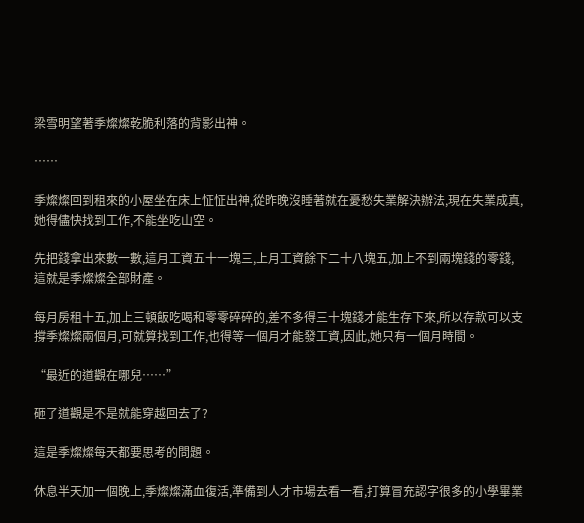梁雪明望著季燦燦乾脆利落的背影出神。

……

季燦燦回到租來的小屋坐在床上怔怔出神,從昨晚沒睡著就在憂愁失業解決辦法,現在失業成真,她得儘快找到工作,不能坐吃山空。

先把錢拿出來數一數,這月工資五十一塊三,上月工資餘下二十八塊五,加上不到兩塊錢的零錢,這就是季燦燦全部財產。

每月房租十五,加上三頓飯吃喝和零零碎碎的,差不多得三十塊錢才能生存下來,所以存款可以支撐季燦燦兩個月,可就算找到工作,也得等一個月才能發工資,因此,她只有一個月時間。

“最近的道觀在哪兒……”

砸了道觀是不是就能穿越回去了?

這是季燦燦每天都要思考的問題。

休息半天加一個晚上,季燦燦滿血復活,準備到人才市場去看一看,打算冒充認字很多的小學畢業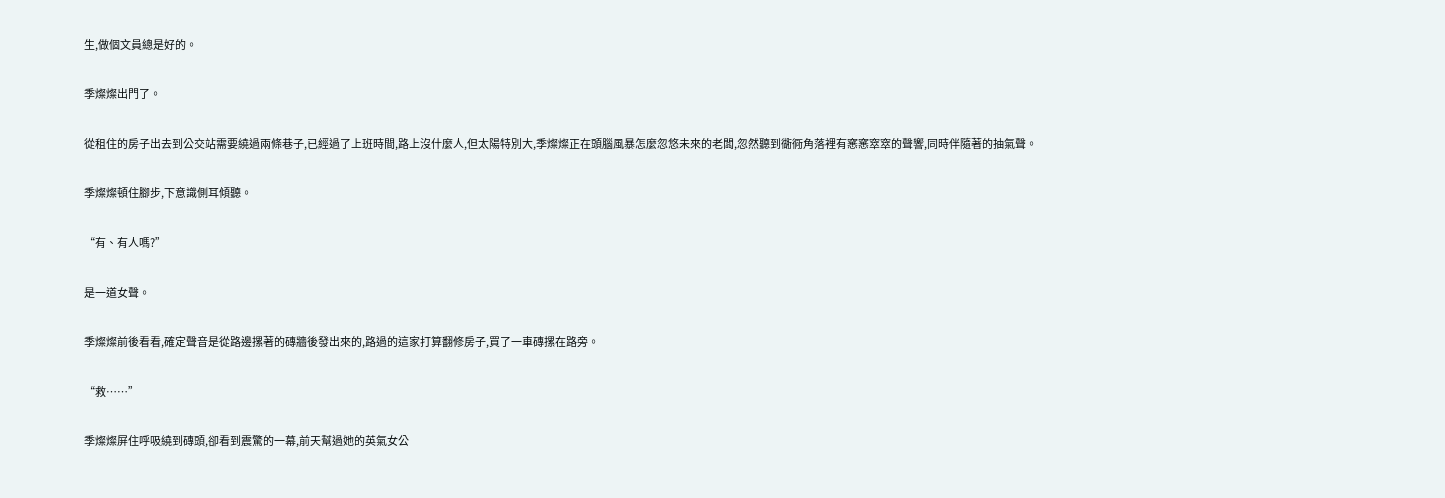生,做個文員總是好的。

季燦燦出門了。

從租住的房子出去到公交站需要繞過兩條巷子,已經過了上班時間,路上沒什麼人,但太陽特別大,季燦燦正在頭腦風暴怎麼忽悠未來的老闆,忽然聽到衚衕角落裡有窸窸窣窣的聲響,同時伴隨著的抽氣聲。

季燦燦頓住腳步,下意識側耳傾聽。

“有、有人嗎?”

是一道女聲。

季燦燦前後看看,確定聲音是從路邊摞著的磚牆後發出來的,路過的這家打算翻修房子,買了一車磚摞在路旁。

“救……”

季燦燦屏住呼吸繞到磚頭,卻看到震驚的一幕,前天幫過她的英氣女公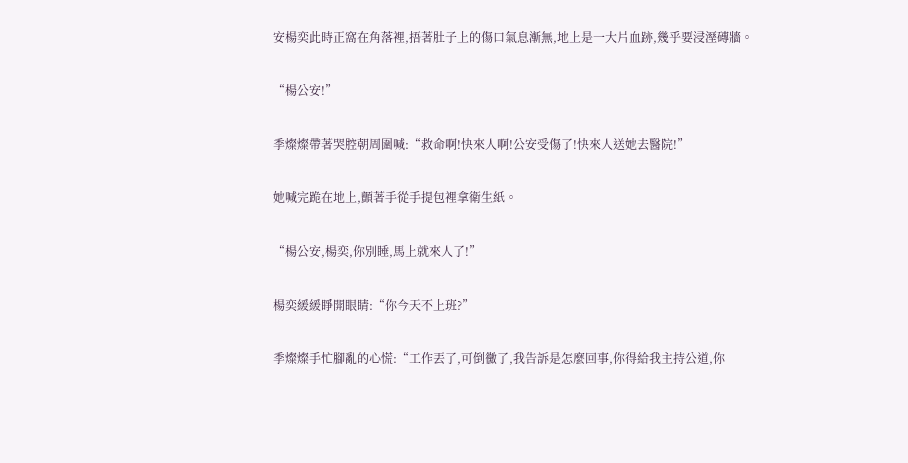安楊奕此時正窩在角落裡,捂著肚子上的傷口氣息漸無,地上是一大片血跡,幾乎要浸溼磚牆。

“楊公安!”

季燦燦帶著哭腔朝周圍喊:“救命啊!快來人啊!公安受傷了!快來人送她去醫院!”

她喊完跪在地上,顫著手從手提包裡拿衛生紙。

“楊公安,楊奕,你別睡,馬上就來人了!”

楊奕緩緩睜開眼睛:“你今天不上班?”

季燦燦手忙腳亂的心慌:“工作丟了,可倒黴了,我告訴是怎麼回事,你得給我主持公道,你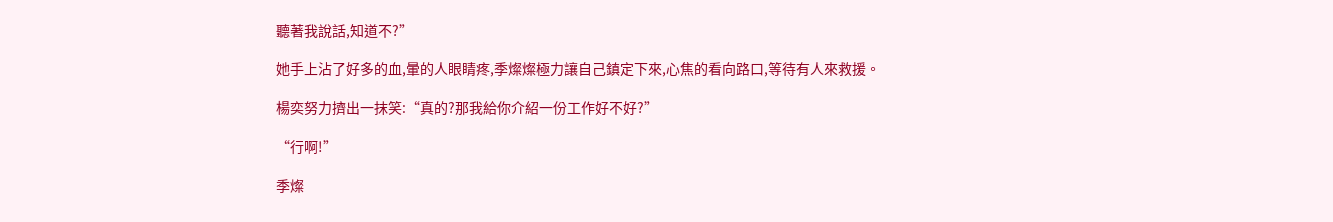聽著我說話,知道不?”

她手上沾了好多的血,暈的人眼睛疼,季燦燦極力讓自己鎮定下來,心焦的看向路口,等待有人來救援。

楊奕努力擠出一抹笑:“真的?那我給你介紹一份工作好不好?”

“行啊!”

季燦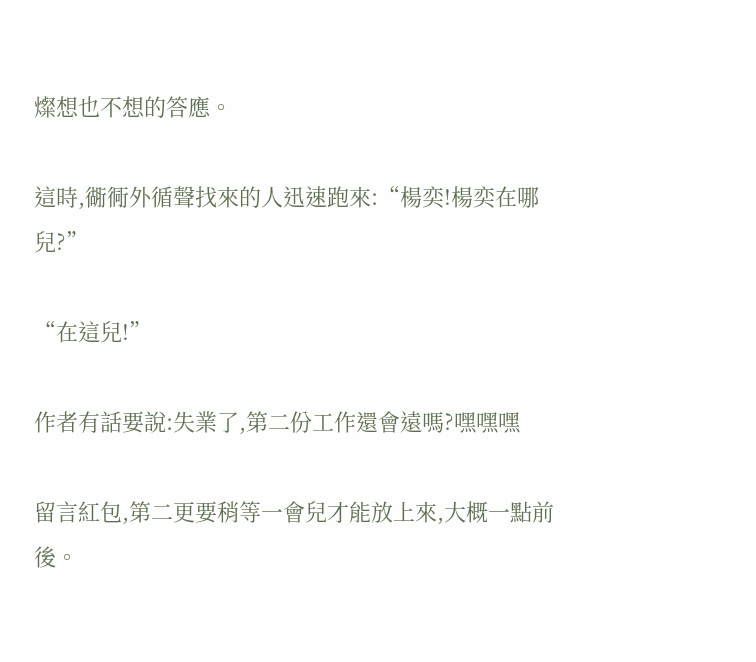燦想也不想的答應。

這時,衚衕外循聲找來的人迅速跑來:“楊奕!楊奕在哪兒?”

“在這兒!”

作者有話要說:失業了,第二份工作還會遠嗎?嘿嘿嘿

留言紅包,第二更要稍等一會兒才能放上來,大概一點前後。